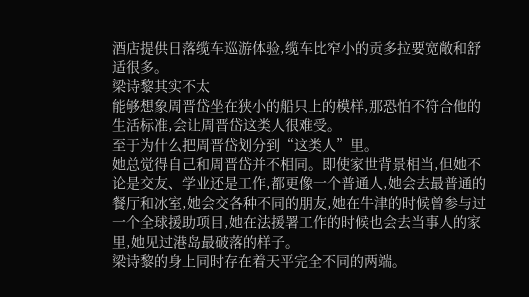酒店提供日落缆车巡游体验,缆车比窄小的贡多拉要宽敞和舒适很多。
梁诗黎其实不太
能够想象周晋岱坐在狭小的船只上的模样,那恐怕不符合他的生活标准,会让周晋岱这类人很难受。
至于为什么把周晋岱划分到“这类人”里。
她总觉得自己和周晋岱并不相同。即使家世背景相当,但她不论是交友、学业还是工作,都更像一个普通人,她会去最普通的餐厅和冰室,她会交各种不同的朋友,她在牛津的时候曾参与过一个全球援助项目,她在法援署工作的时候也会去当事人的家里,她见过港岛最破落的样子。
梁诗黎的身上同时存在着天平完全不同的两端。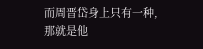而周晋岱身上只有一种,那就是他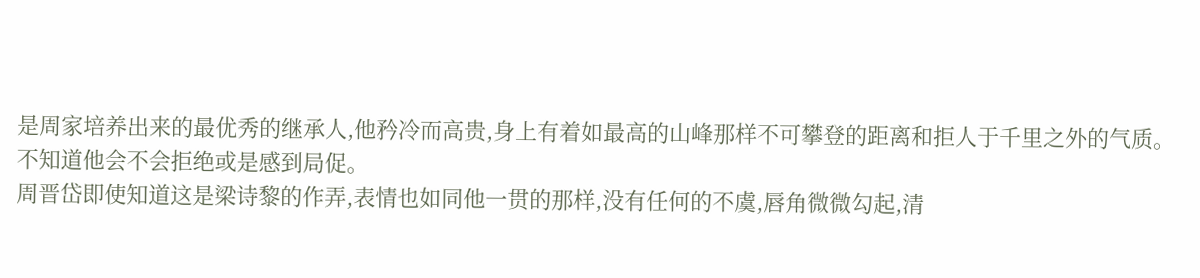是周家培养出来的最优秀的继承人,他矜冷而高贵,身上有着如最高的山峰那样不可攀登的距离和拒人于千里之外的气质。
不知道他会不会拒绝或是感到局促。
周晋岱即使知道这是梁诗黎的作弄,表情也如同他一贯的那样,没有任何的不虞,唇角微微勾起,清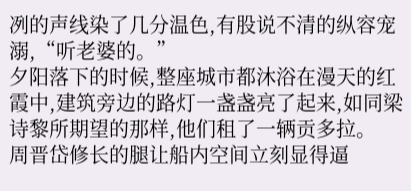冽的声线染了几分温色,有股说不清的纵容宠溺,“听老婆的。”
夕阳落下的时候,整座城市都沐浴在漫天的红霞中,建筑旁边的路灯一盏盏亮了起来,如同梁诗黎所期望的那样,他们租了一辆贡多拉。
周晋岱修长的腿让船内空间立刻显得逼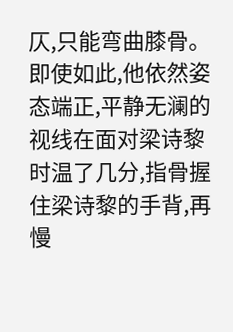仄,只能弯曲膝骨。即使如此,他依然姿态端正,平静无澜的视线在面对梁诗黎时温了几分,指骨握住梁诗黎的手背,再慢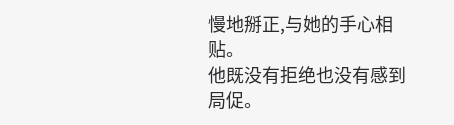慢地掰正,与她的手心相贴。
他既没有拒绝也没有感到局促。